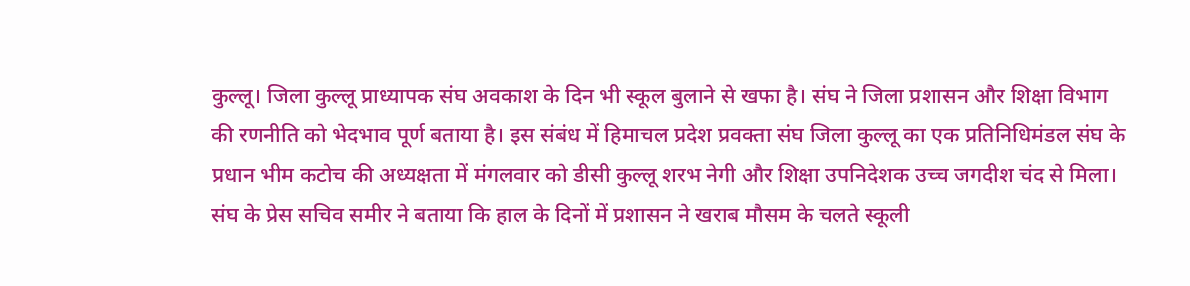कुल्लू। जिला कुल्लू प्राध्यापक संघ अवकाश के दिन भी स्कूल बुलाने से खफा है। संघ ने जिला प्रशासन और शिक्षा विभाग की रणनीति को भेदभाव पूर्ण बताया है। इस संबंध में हिमाचल प्रदेश प्रवक्ता संघ जिला कुल्लू का एक प्रतिनिधिमंडल संघ के प्रधान भीम कटोच की अध्यक्षता में मंगलवार को डीसी कुल्लू शरभ नेगी और शिक्षा उपनिदेशक उच्च जगदीश चंद से मिला। संघ के प्रेस सचिव समीर ने बताया कि हाल के दिनों में प्रशासन ने खराब मौसम के चलते स्कूली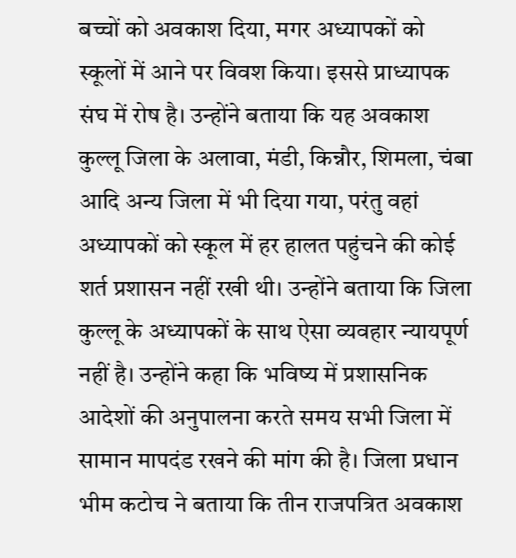बच्चों को अवकाश दिया, मगर अध्यापकों को स्कूलों में आने पर विवश किया। इससे प्राध्यापक संघ में रोष है। उन्होंने बताया कि यह अवकाश कुल्लू जिला के अलावा, मंडी, किन्नौर, शिमला, चंबा आदि अन्य जिला में भी दिया गया, परंतु वहां अध्यापकों को स्कूल में हर हालत पहुंचने की कोई शर्त प्रशासन नहीं रखी थी। उन्होंने बताया कि जिला कुल्लू के अध्यापकों के साथ ऐसा व्यवहार न्यायपूर्ण नहीं है। उन्होंने कहा कि भविष्य में प्रशासनिक आदेशों की अनुपालना करते समय सभी जिला में सामान मापदंड रखने की मांग की है। जिला प्रधान भीम कटोच ने बताया कि तीन राजपत्रित अवकाश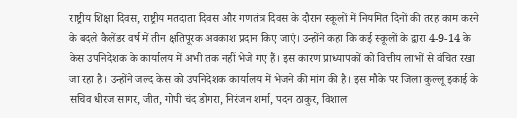राष्ट्रीय शिक्षा दिवस, राष्ट्रीय मतदाता दिवस और गणतंत्र दिवस के दौरान स्कूलों में नियमित दिनों की तरह काम करने के बदले कैलेंडर वर्ष में तीन क्षतिपूरक अवकाश प्रदान किए जाएं। उन्होंने कहा कि कई स्कूलों के द्वारा 4-9-14 के केस उपनिदेशक के कार्यालय में अभी तक नहीं भेजे गए हैं। इस कारण प्राध्यापकों को वित्तीय लाभों से वंचित रखा जा रहा है। उन्होंने जल्द केस को उपनिदेशक कार्यालय में भेजने की मांग की है। इस मौके पर जिला कुल्लू इकाई के सचिव धीरज सागर, जीत, गोपी चंद डोगरा, निरंजन शर्मा, पदन ठाकुर, विशाल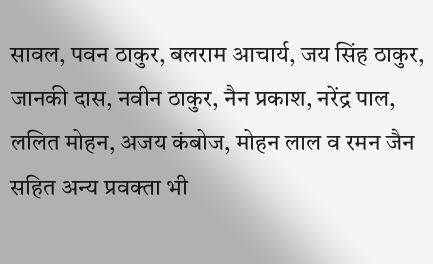सावल, पवन ठाकुर, बलराम आचार्य, जय सिंह ठाकुर, जानकी दास, नवीन ठाकुर, नैन प्रकाश, नरेंद्र पाल, ललित मोहन, अजय कंबोज, मोहन लाल व रमन जैन सहित अन्य प्रवक्ता भी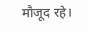मौजूद रहे।